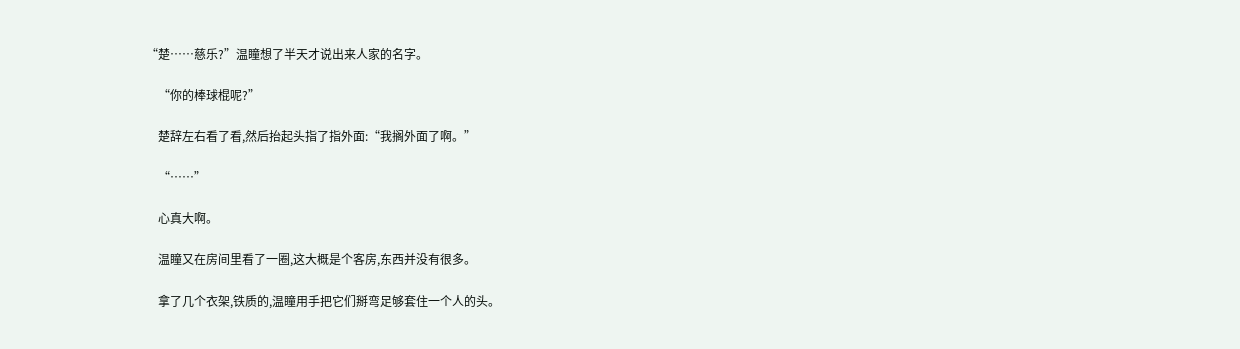“楚……慈乐?”温瞳想了半天才说出来人家的名字。

    “你的棒球棍呢?”

    楚辞左右看了看,然后抬起头指了指外面:“我搁外面了啊。”

    “……”

    心真大啊。

    温瞳又在房间里看了一圈,这大概是个客房,东西并没有很多。

    拿了几个衣架,铁质的,温瞳用手把它们掰弯足够套住一个人的头。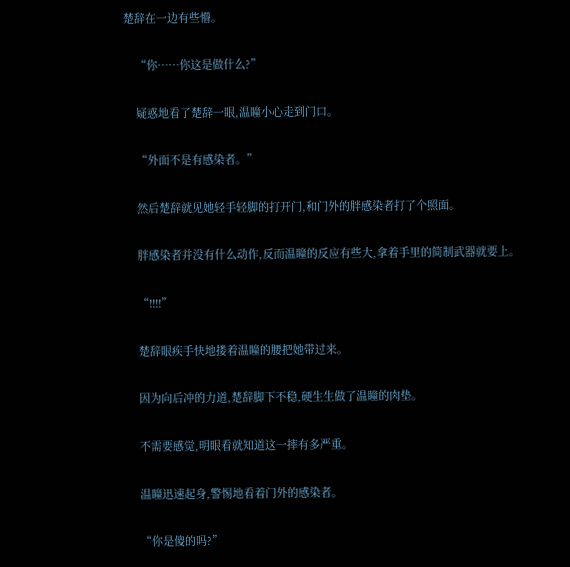楚辞在一边有些懵。

    “你……你这是做什么?”

    疑惑地看了楚辞一眼,温瞳小心走到门口。

    “外面不是有感染者。”

    然后楚辞就见她轻手轻脚的打开门,和门外的胖感染者打了个照面。

    胖感染者并没有什么动作,反而温瞳的反应有些大,拿着手里的简制武器就要上。

    “!!!!”

    楚辞眼疾手快地搂着温瞳的腰把她带过来。

    因为向后冲的力道,楚辞脚下不稳,硬生生做了温瞳的肉垫。

    不需要感觉,明眼看就知道这一摔有多严重。

    温瞳迅速起身,警惕地看着门外的感染者。

    “你是傻的吗?”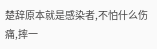楚辞原本就是感染者,不怕什么伤痛,摔一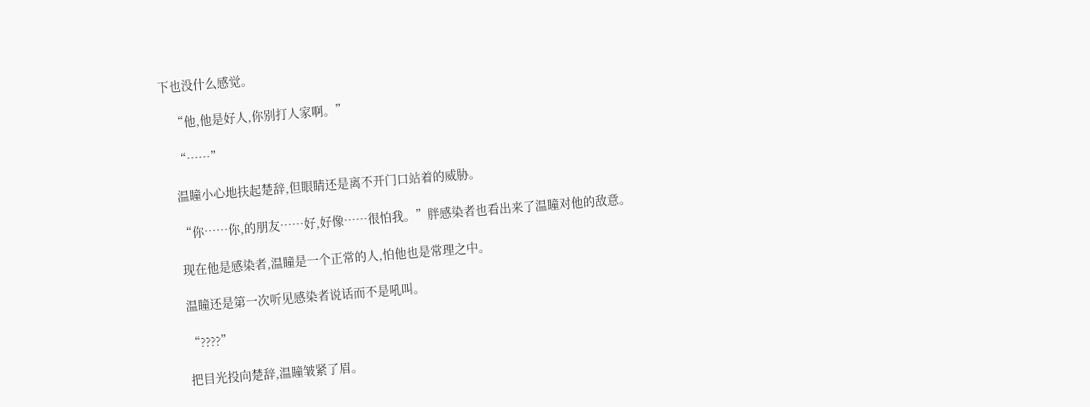下也没什么感觉。

    “他,他是好人,你别打人家啊。”

    “……”

    温瞳小心地扶起楚辞,但眼睛还是离不开门口站着的威胁。

    “你……你,的朋友……好,好像……很怕我。”胖感染者也看出来了温瞳对他的敌意。

    现在他是感染者,温瞳是一个正常的人,怕他也是常理之中。

    温瞳还是第一次听见感染者说话而不是吼叫。

    “????”

    把目光投向楚辞,温瞳皱紧了眉。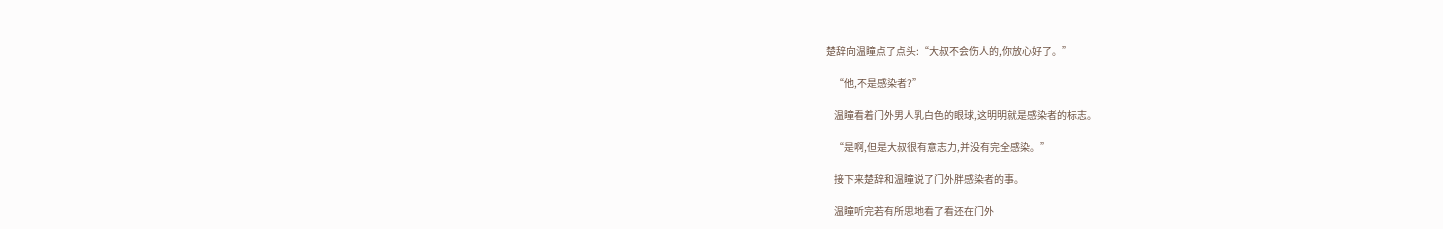楚辞向温瞳点了点头:“大叔不会伤人的,你放心好了。”

    “他,不是感染者?”

    温瞳看着门外男人乳白色的眼球,这明明就是感染者的标志。

    “是啊,但是大叔很有意志力,并没有完全感染。”

    接下来楚辞和温瞳说了门外胖感染者的事。

    温瞳听完若有所思地看了看还在门外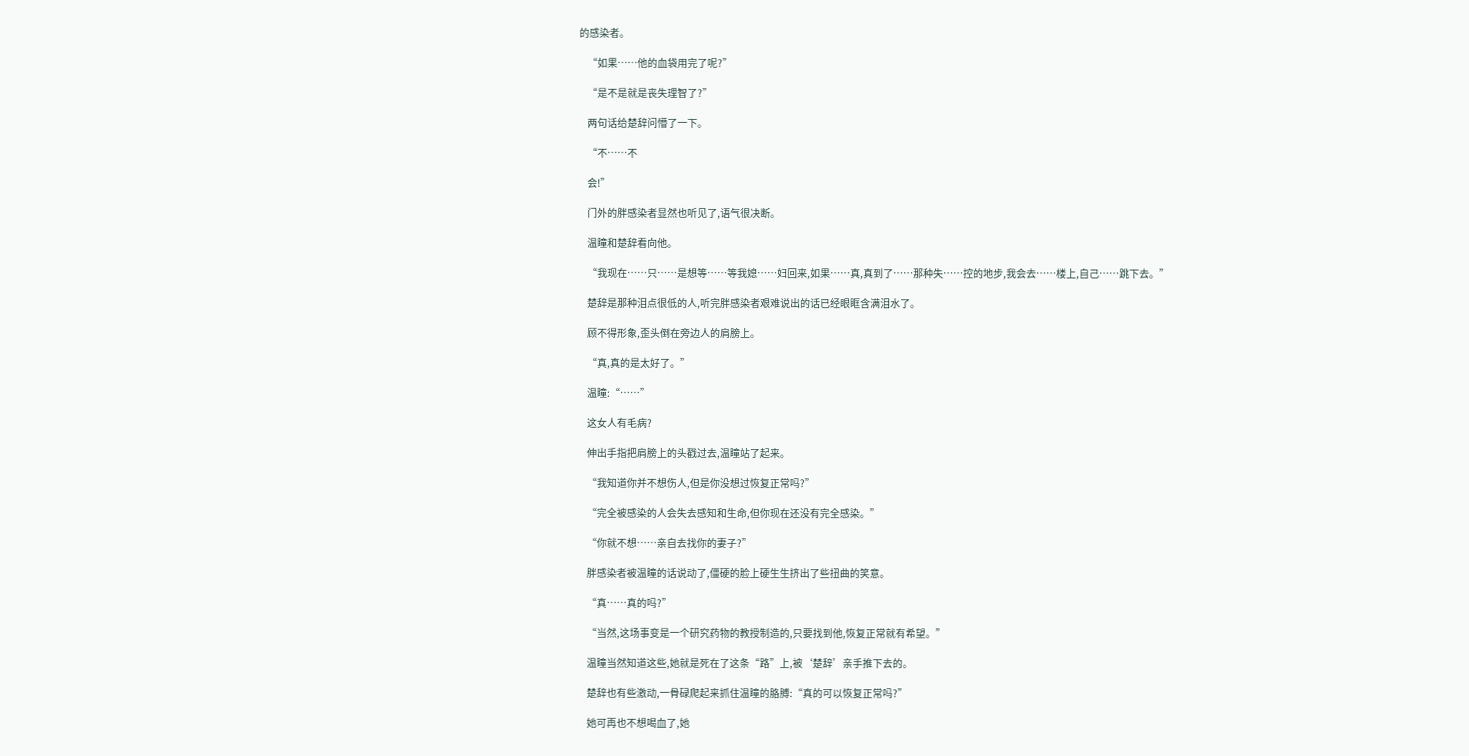的感染者。

    “如果……他的血袋用完了呢?”

    “是不是就是丧失理智了?”

    两句话给楚辞问懵了一下。

    “不……不

    会!”

    门外的胖感染者显然也听见了,语气很决断。

    温瞳和楚辞看向他。

    “我现在……只……是想等……等我媳……妇回来,如果……真,真到了……那种失……控的地步,我会去……楼上,自己……跳下去。”

    楚辞是那种泪点很低的人,听完胖感染者艰难说出的话已经眼眶含满泪水了。

    顾不得形象,歪头倒在旁边人的肩膀上。

    “真,真的是太好了。”

    温瞳:“……”

    这女人有毛病?

    伸出手指把肩膀上的头戳过去,温瞳站了起来。

    “我知道你并不想伤人,但是你没想过恢复正常吗?”

    “完全被感染的人会失去感知和生命,但你现在还没有完全感染。”

    “你就不想……亲自去找你的妻子?”

    胖感染者被温瞳的话说动了,僵硬的脸上硬生生挤出了些扭曲的笑意。

    “真……真的吗?”

    “当然,这场事变是一个研究药物的教授制造的,只要找到他,恢复正常就有希望。”

    温瞳当然知道这些,她就是死在了这条“路”上,被‘楚辞’亲手推下去的。

    楚辞也有些激动,一骨碌爬起来抓住温瞳的胳膊:“真的可以恢复正常吗?”

    她可再也不想喝血了,她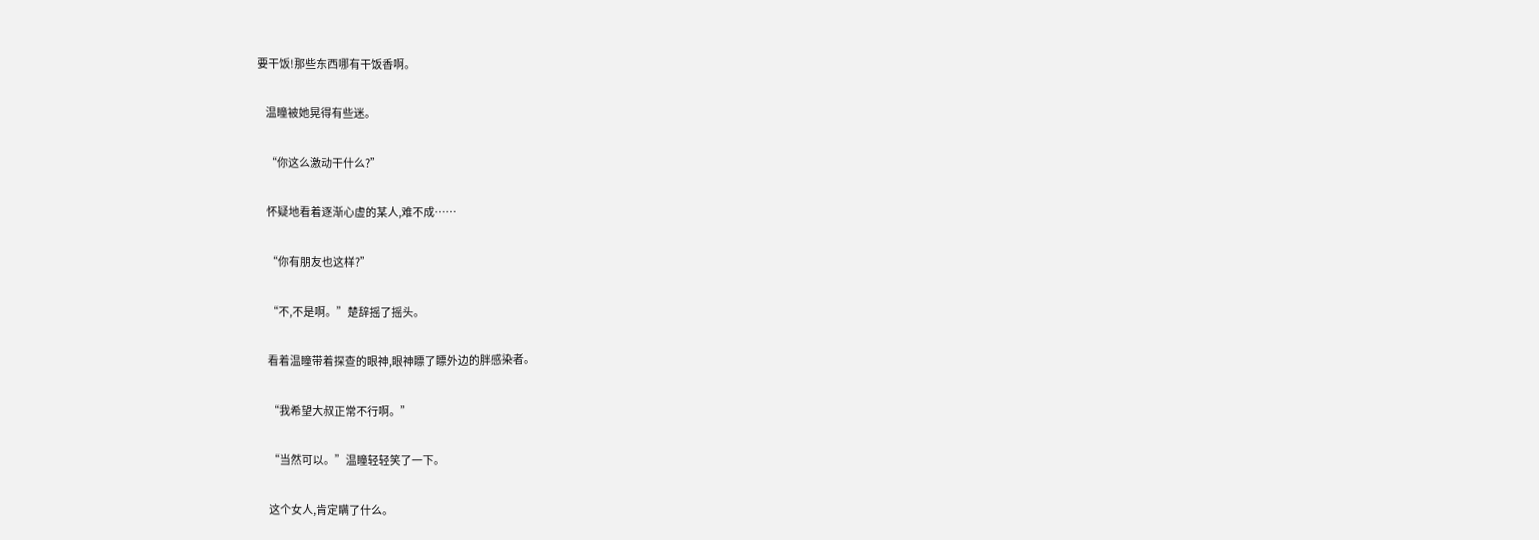要干饭!那些东西哪有干饭香啊。

    温瞳被她晃得有些迷。

    “你这么激动干什么?”

    怀疑地看着逐渐心虚的某人,难不成……

    “你有朋友也这样?”

    “不,不是啊。”楚辞摇了摇头。

    看着温瞳带着探查的眼神,眼神瞟了瞟外边的胖感染者。

    “我希望大叔正常不行啊。”

    “当然可以。”温瞳轻轻笑了一下。

    这个女人,肯定瞒了什么。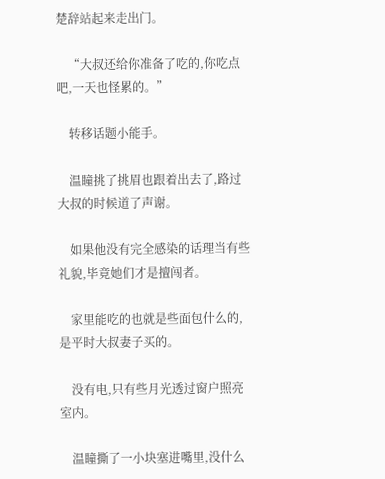楚辞站起来走出门。

    “大叔还给你准备了吃的,你吃点吧,一天也怪累的。”

    转移话题小能手。

    温瞳挑了挑眉也跟着出去了,路过大叔的时候道了声谢。

    如果他没有完全感染的话理当有些礼貌,毕竟她们才是擅闯者。

    家里能吃的也就是些面包什么的,是平时大叔妻子买的。

    没有电,只有些月光透过窗户照亮室内。

    温瞳撕了一小块塞进嘴里,没什么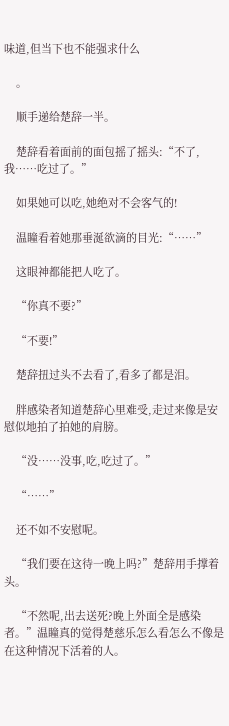味道,但当下也不能强求什么

    。

    顺手递给楚辞一半。

    楚辞看着面前的面包摇了摇头:“不了,我……吃过了。”

    如果她可以吃,她绝对不会客气的!

    温瞳看着她那垂涎欲滴的目光:“……”

    这眼神都能把人吃了。

    “你真不要?”

    “不要!”

    楚辞扭过头不去看了,看多了都是泪。

    胖感染者知道楚辞心里难受,走过来像是安慰似地拍了拍她的肩膀。

    “没……没事,吃,吃过了。”

    “……”

    还不如不安慰呢。

    “我们要在这待一晚上吗?”楚辞用手撑着头。

    “不然呢,出去送死?晚上外面全是感染者。”温瞳真的觉得楚慈乐怎么看怎么不像是在这种情况下活着的人。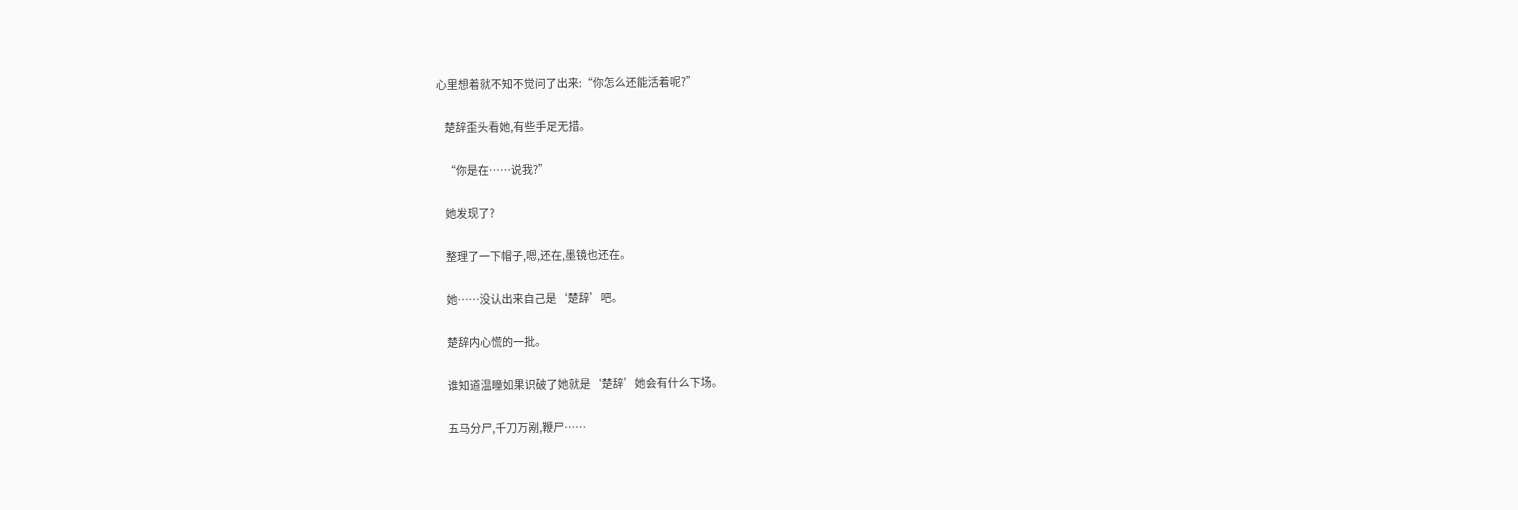心里想着就不知不觉问了出来:“你怎么还能活着呢?”

    楚辞歪头看她,有些手足无措。

    “你是在……说我?”

    她发现了?

    整理了一下帽子,嗯,还在,墨镜也还在。

    她……没认出来自己是‘楚辞’吧。

    楚辞内心慌的一批。

    谁知道温瞳如果识破了她就是‘楚辞’她会有什么下场。

    五马分尸,千刀万剐,鞭尸……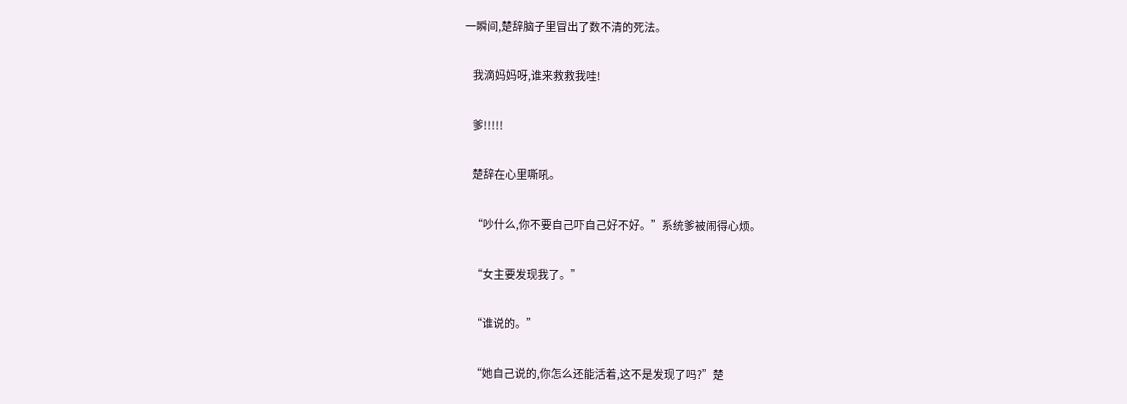一瞬间,楚辞脑子里冒出了数不清的死法。

    我滴妈妈呀,谁来救救我哇!

    爹!!!!!

    楚辞在心里嘶吼。

    “吵什么,你不要自己吓自己好不好。”系统爹被闹得心烦。

    “女主要发现我了。”

    “谁说的。”

    “她自己说的,你怎么还能活着,这不是发现了吗?”楚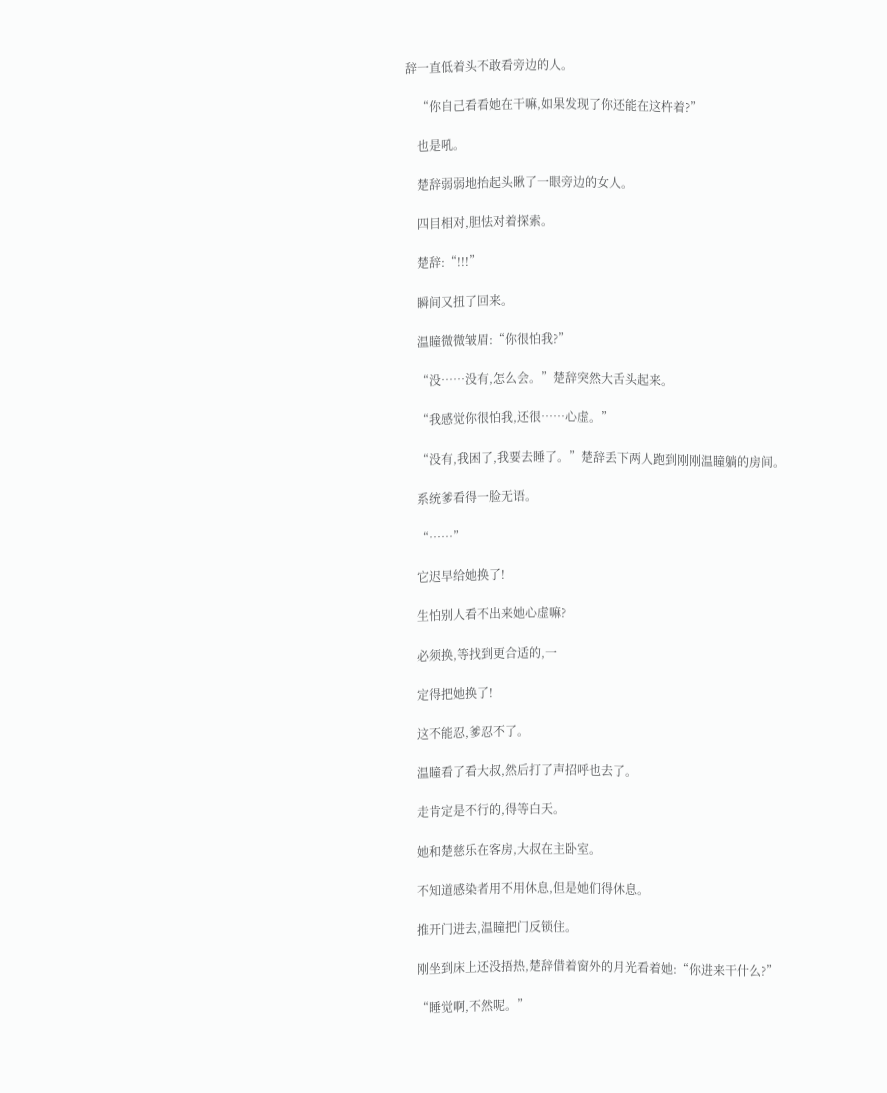辞一直低着头不敢看旁边的人。

    “你自己看看她在干嘛,如果发现了你还能在这杵着?”

    也是吼。

    楚辞弱弱地抬起头瞅了一眼旁边的女人。

    四目相对,胆怯对着探索。

    楚辞:“!!!”

    瞬间又扭了回来。

    温瞳微微皱眉:“你很怕我?”

    “没……没有,怎么会。”楚辞突然大舌头起来。

    “我感觉你很怕我,还很……心虚。”

    “没有,我困了,我要去睡了。”楚辞丢下两人跑到刚刚温瞳躺的房间。

    系统爹看得一脸无语。

    “……”

    它迟早给她换了!

    生怕别人看不出来她心虚嘛?

    必须换,等找到更合适的,一

    定得把她换了!

    这不能忍,爹忍不了。

    温瞳看了看大叔,然后打了声招呼也去了。

    走肯定是不行的,得等白天。

    她和楚慈乐在客房,大叔在主卧室。

    不知道感染者用不用休息,但是她们得休息。

    推开门进去,温瞳把门反锁住。

    刚坐到床上还没捂热,楚辞借着窗外的月光看着她:“你进来干什么?”

    “睡觉啊,不然呢。”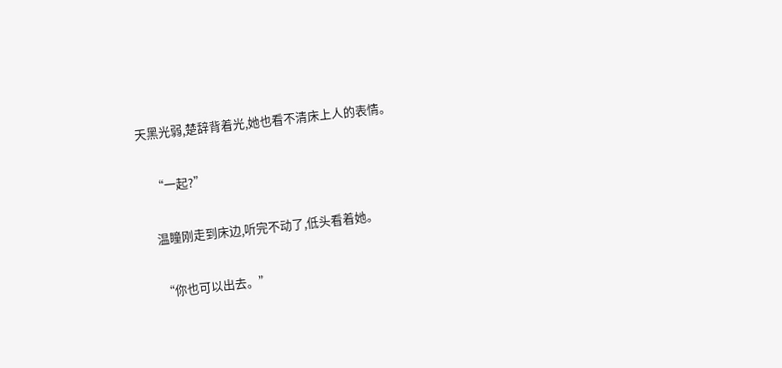天黑光弱,楚辞背着光,她也看不清床上人的表情。

    “一起?”

    温瞳刚走到床边,听完不动了,低头看着她。

    “你也可以出去。”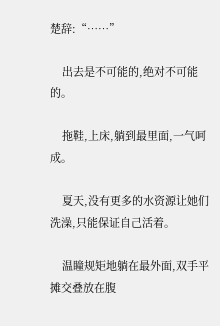楚辞:“……”

    出去是不可能的,绝对不可能的。

    拖鞋,上床,躺到最里面,一气呵成。

    夏天,没有更多的水资源让她们洗澡,只能保证自己活着。

    温瞳规矩地躺在最外面,双手平摊交叠放在腹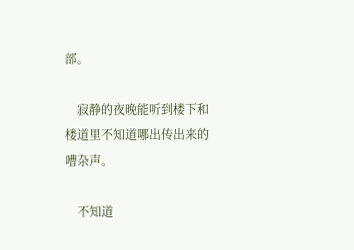部。

    寂静的夜晚能听到楼下和楼道里不知道哪出传出来的嘈杂声。

    不知道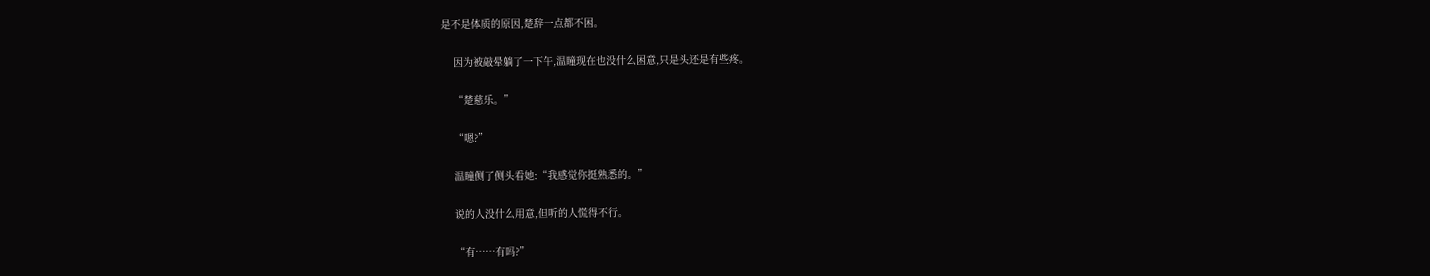是不是体质的原因,楚辞一点都不困。

    因为被敲晕躺了一下午,温瞳现在也没什么困意,只是头还是有些疼。

    “楚慈乐。”

    “嗯?”

    温瞳侧了侧头看她:“我感觉你挺熟悉的。”

    说的人没什么用意,但听的人慌得不行。

    “有……有吗?”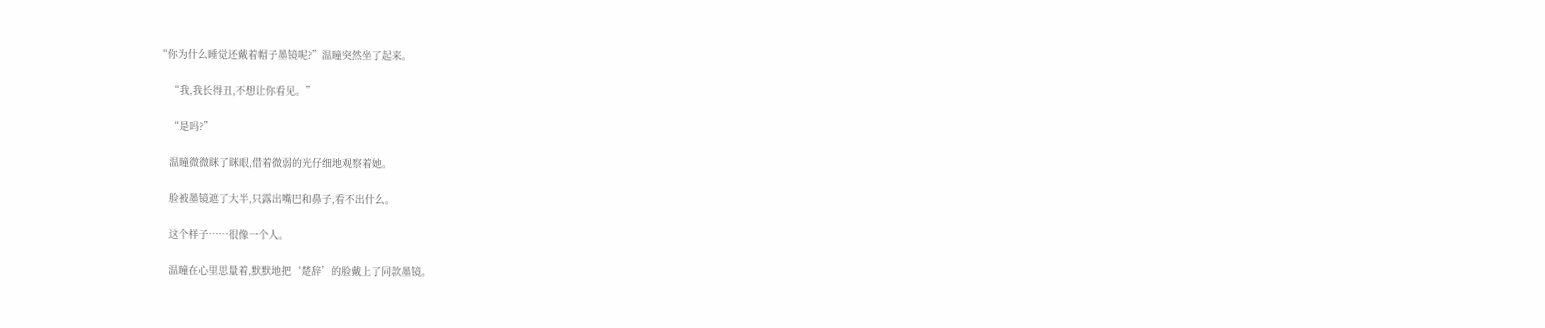“你为什么睡觉还戴着帽子墨镜呢?”温瞳突然坐了起来。

    “我,我长得丑,不想让你看见。”

    “是吗?”

    温瞳微微眯了眯眼,借着微弱的光仔细地观察着她。

    脸被墨镜遮了大半,只露出嘴巴和鼻子,看不出什么。

    这个样子……很像一个人。

    温瞳在心里思量着,默默地把‘楚辞’的脸戴上了同款墨镜。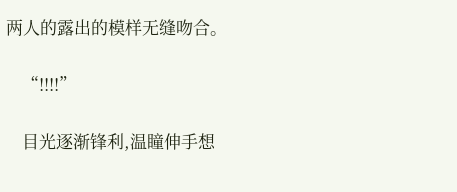两人的露出的模样无缝吻合。

    “!!!!”

    目光逐渐锋利,温瞳伸手想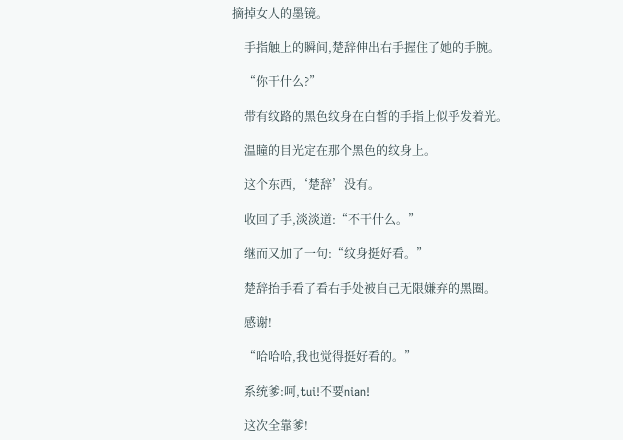摘掉女人的墨镜。

    手指触上的瞬间,楚辞伸出右手握住了她的手腕。

    “你干什么?”

    带有纹路的黑色纹身在白皙的手指上似乎发着光。

    温瞳的目光定在那个黑色的纹身上。

    这个东西,‘楚辞’没有。

    收回了手,淡淡道:“不干什么。”

    继而又加了一句:“纹身挺好看。”

    楚辞抬手看了看右手处被自己无限嫌弃的黑圈。

    感谢!

    “哈哈哈,我也觉得挺好看的。”

    系统爹:呵,tui!不要nian!

    这次全靠爹!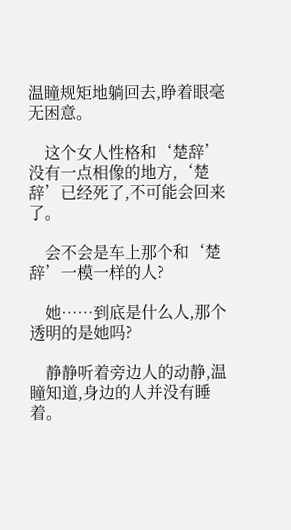温瞳规矩地躺回去,睁着眼毫无困意。

    这个女人性格和‘楚辞’没有一点相像的地方,‘楚辞’已经死了,不可能会回来了。

    会不会是车上那个和‘楚辞’一模一样的人?

    她……到底是什么人,那个透明的是她吗?

    静静听着旁边人的动静,温瞳知道,身边的人并没有睡着。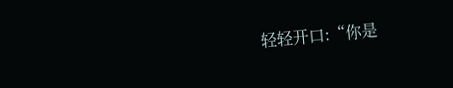轻轻开口:“你是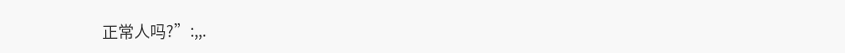正常人吗?”:,,.